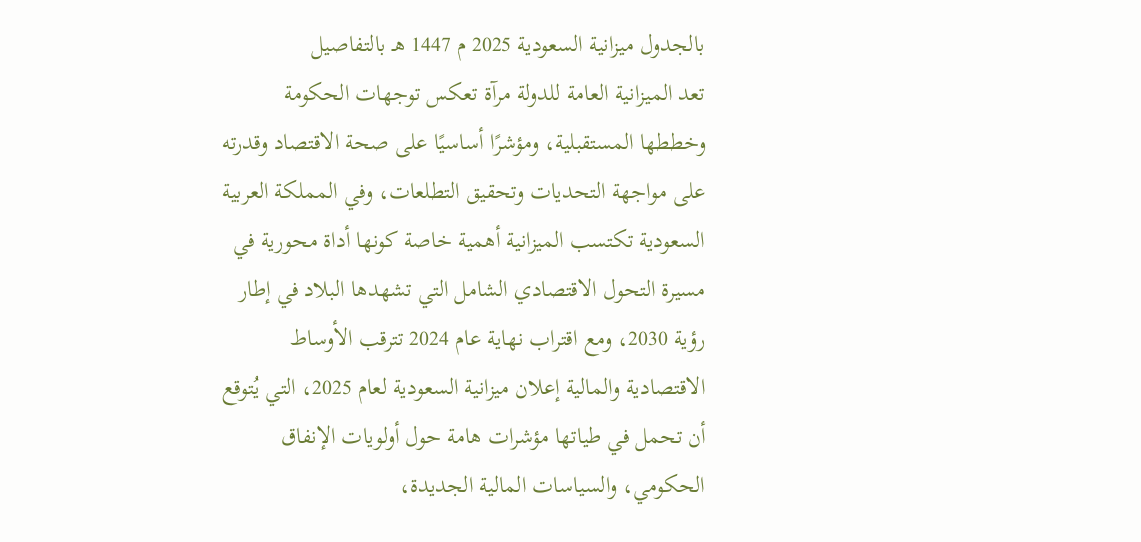بالجدول ميزانية السعودية 2025 م 1447 هـ بالتفاصيل
تعد الميزانية العامة للدولة مرآة تعكس توجهات الحكومة وخططها المستقبلية، ومؤشرًا أساسيًا على صحة الاقتصاد وقدرته على مواجهة التحديات وتحقيق التطلعات، وفي المملكة العربية السعودية تكتسب الميزانية أهمية خاصة كونها أداة محورية في مسيرة التحول الاقتصادي الشامل التي تشهدها البلاد في إطار رؤية 2030، ومع اقتراب نهاية عام 2024 تترقب الأوساط الاقتصادية والمالية إعلان ميزانية السعودية لعام 2025، التي يُتوقع أن تحمل في طياتها مؤشرات هامة حول أولويات الإنفاق الحكومي، والسياسات المالية الجديدة،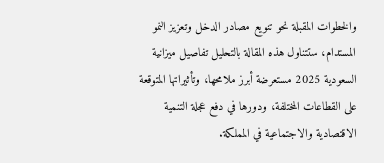والخطوات المقبلة نحو تنويع مصادر الدخل وتعزيز النمو المستدام، ستتناول هذه المقالة بالتحليل تفاصيل ميزانية السعودية 2025 مستعرضة أبرز ملامحها، وتأثيراتها المتوقعة على القطاعات المختلفة، ودورها في دفع عجلة التنمية الاقتصادية والاجتماعية في المملكة.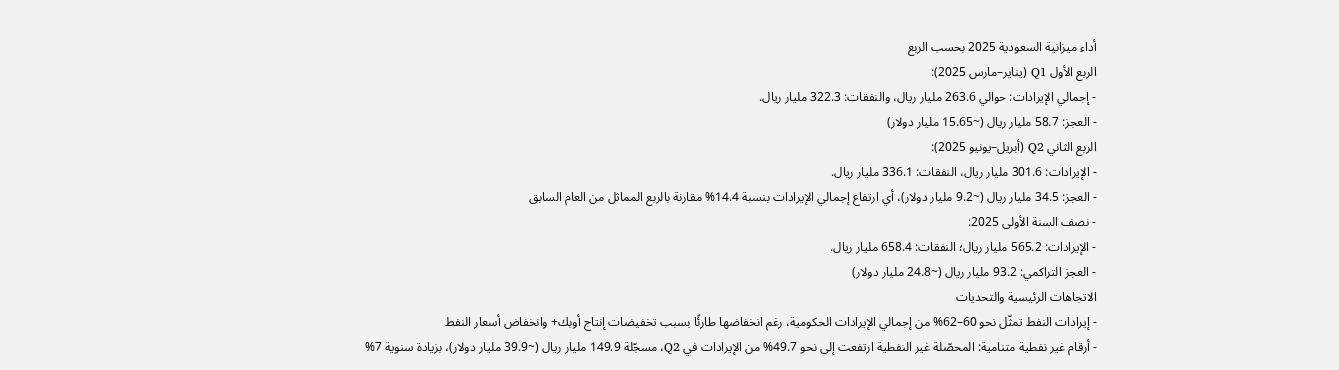أداء ميزانية السعودية 2025 بحسب الربع
الربع الأول Q1 (يناير–مارس 2025):
- إجمالي الإيرادات: حوالي 263.6 مليار ريال، والنفقات: 322.3 مليار ريال.
- العجز: 58.7 مليار ريال (~15.65 مليار دولار)
الربع الثاني Q2 (أبريل–يونيو 2025):
- الإيرادات: 301.6 مليار ريال، النفقات: 336.1 مليار ريال.
- العجز: 34.5 مليار ريال (~9.2 مليار دولار)، أي ارتفاع إجمالي الإيرادات بنسبة 14.4% مقارنة بالربع المماثل من العام السابق
- نصف السنة الأولى 2025:
- الإيرادات: 565.2 مليار ريال؛ النفقات: 658.4 مليار ريال.
- العجز التراكمي: 93.2 مليار ريال (~24.8 مليار دولار)
الاتجاهات الرئيسية والتحديات
- إيرادات النفط تمثّل نحو 60–62% من إجمالي الإيرادات الحكومية، رغم انخفاضها طارئًا بسبب تخفيضات إنتاج أوبك+ وانخفاض أسعار النفط
- أرقام غير نفطية متنامية: المحصّلة غير النفطية ارتفعت إلى نحو 49.7% من الإيرادات في Q2، مسجّلة 149.9 مليار ريال (~39.9 مليار دولار)، بزيادة سنوية 7%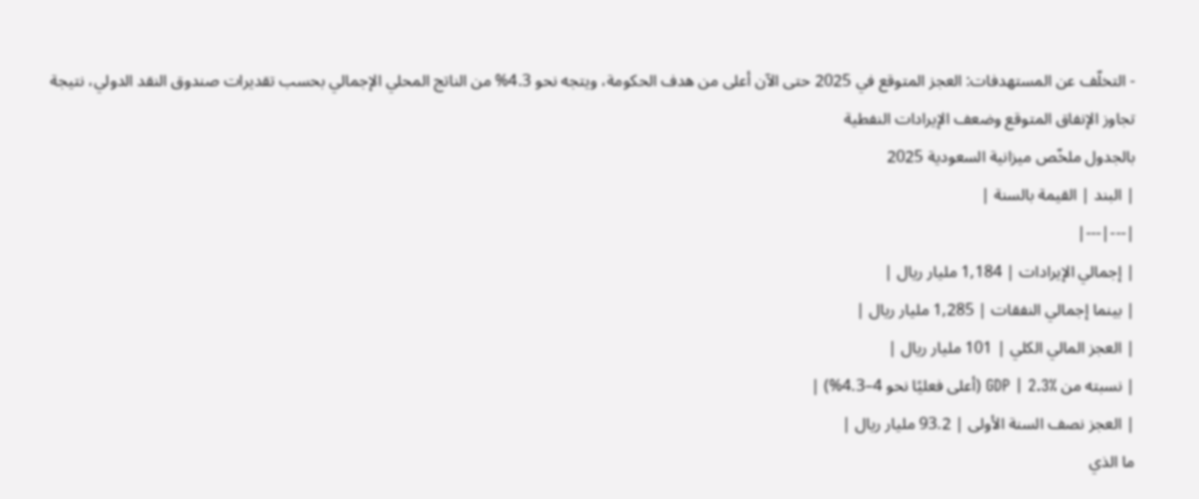- التخلّف عن المستهدفات: العجز المتوقع في 2025 حتى الآن أعلى من هدف الحكومة، ويتجه نحو 4.3% من الناتج المحلي الإجمالي بحسب تقديرات صندوق النقد الدولي، نتيجة تجاوز الإنفاق المتوقع وضعف الإيرادات النفطية
بالجدول ملخّص ميزانية السعودية 2025
| البند | القيمة بالسنة |
|---|---|
| إجمالي الإيرادات | 1,184 مليار ريال |
| بينما إجمالي النفقات | 1,285 مليار ريال |
| العجز المالي الكلي | 101 مليار ريال |
| نسبته من GDP | 2.3% (أعلى فعليًا نحو 4–4.3%) |
| العجز نصف السنة الأولى | 93.2 مليار ريال |
ما الذي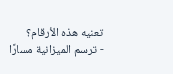تعنيه هذه الأرقام؟
- ترسم الميزانية مسارًا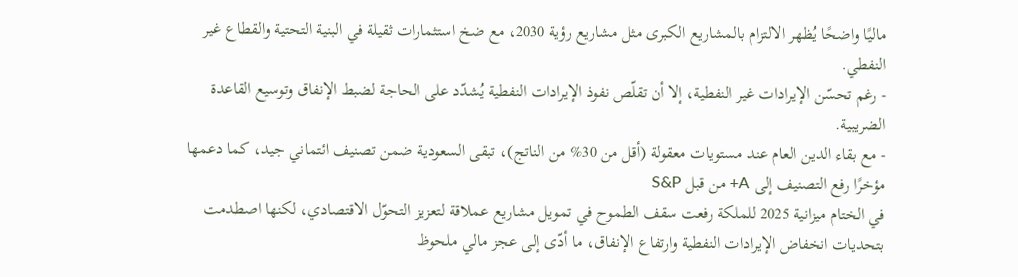ماليًا واضحًا يُظهر الالتزام بالمشاريع الكبرى مثل مشاريع رؤية 2030، مع ضخ استثمارات ثقيلة في البنية التحتية والقطاع غير النفطي.
- رغم تحسّن الإيرادات غير النفطية، إلا أن تقلّص نفوذ الإيرادات النفطية يُشدّد على الحاجة لضبط الإنفاق وتوسيع القاعدة الضريبية.
- مع بقاء الدين العام عند مستويات معقولة (أقل من 30% من الناتج)، تبقى السعودية ضمن تصنيف ائتماني جيد، كما دعمها مؤخرًا رفع التصنيف إلى A+ من قبل S&P
في الختام ميزانية 2025 للملكة رفعت سقف الطموح في تمويل مشاريع عملاقة لتعزيز التحوّل الاقتصادي، لكنها اصطدمت بتحديات انخفاض الإيرادات النفطية وارتفاع الإنفاق، ما أدّى إلى عجز مالي ملحوظ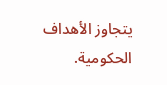يتجاوز الأهداف الحكومية.